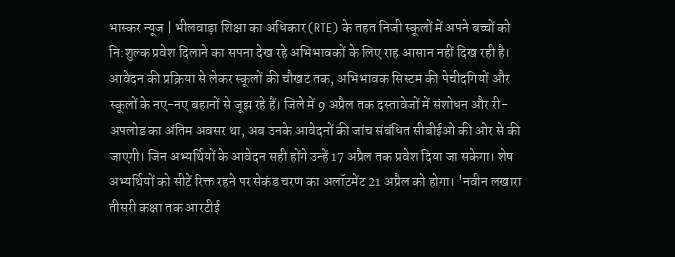भास्कर न्यूज | भीलवाड़ा शिक्षा का अधिकार (RTE) के तहत निजी स्कूलों में अपने बच्चों को नि:शुल्क प्रवेश दिलाने का सपना देख रहे अभिभावकों के लिए राह आसान नहीं दिख रही है। आवेदन की प्रक्रिया से लेकर स्कूलों की चौखट तक, अभिभावक सिस्टम की पेचीदगियों और स्कूलों के नए-नए बहानों से जूझ रहे हैं। जिले में 9 अप्रैल तक दस्तावेजों में संशोधन और री-अपलोड का अंतिम अवसर था, अब उनके आवेदनों की जांच संबंधित सीबीईओ की ओर से की जाएगी। जिन अभ्यर्थियों के आवेदन सही होंगे उन्हें 17 अप्रैल तक प्रवेश दिया जा सकेगा। शेष अभ्यर्थियों को सीटें रिक्त रहने पर सेकंड चरण का अलॉटमेंट 21 अप्रैल को होगा। 'नवीन लखारा तीसरी कक्षा तक आरटीई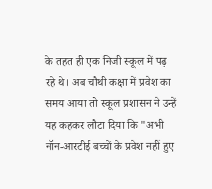के तहत ही एक निजी स्कूल में पढ़ रहे थे। अब चौथी कक्षा में प्रवेश का समय आया तो स्कूल प्रशासन ने उन्हें यह कहकर लौटा दिया कि "अभी नॉन-आरटीई बच्चों के प्रवेश नहीं हुए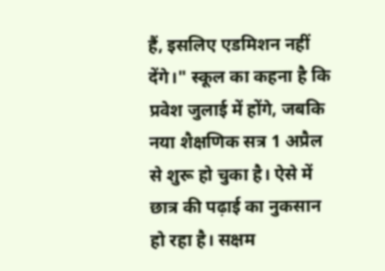हैं, इसलिए एडमिशन नहीं देंगे।" स्कूल का कहना है कि प्रवेश जुलाई में होंगे, जबकि नया शैक्षणिक सत्र 1 अप्रैल से शुरू हो चुका है। ऐसे में छात्र की पढ़ाई का नुकसान हो रहा है। सक्षम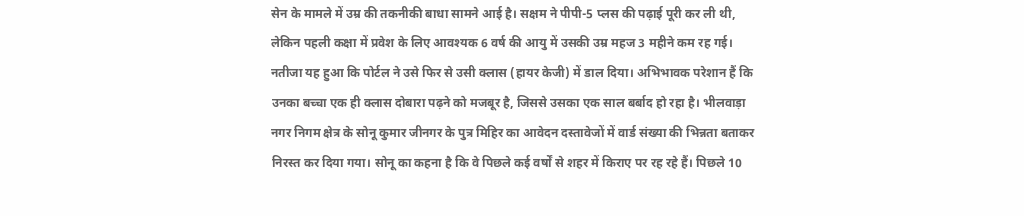सेन के मामले में उम्र की तकनीकी बाधा सामने आई है। सक्षम ने पीपी-5 प्लस की पढ़ाई पूरी कर ली थी, लेकिन पहली कक्षा में प्रवेश के लिए आवश्यक 6 वर्ष की आयु में उसकी उम्र महज 3 महीने कम रह गई। नतीजा यह हुआ कि पोर्टल ने उसे फिर से उसी क्लास (हायर केजी) में डाल दिया। अभिभावक परेशान हैं कि उनका बच्चा एक ही क्लास दोबारा पढ़ने को मजबूर है, जिससे उसका एक साल बर्बाद हो रहा है। भीलवाड़ा नगर निगम क्षेत्र के सोनू कुमार जीनगर के पुत्र मिहिर का आवेदन दस्तावेजों में वार्ड संख्या की भिन्नता बताकर निरस्त कर दिया गया। सोनू का कहना है कि वे पिछले कई वर्षों से शहर में किराए पर रह रहे हैं। पिछले 10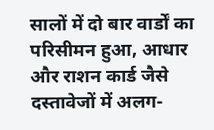सालों में दो बार वार्डों का परिसीमन हुआ, आधार और राशन कार्ड जैसे दस्तावेजों में अलग-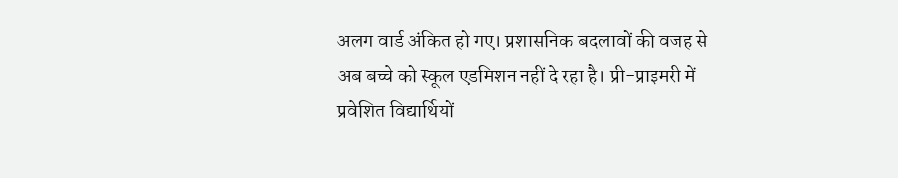अलग वार्ड अंकित हो गए। प्रशासनिक बदलावों की वजह से अब बच्चे को स्कूल एडमिशन नहीं दे रहा है। प्री-प्राइमरी में प्रवेशित विद्यार्थियों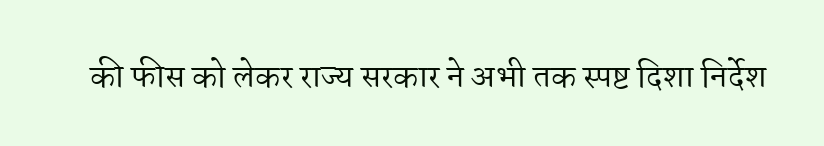की फीस को लेकर राज्य सरकार ने अभी तक स्पष्ट दिशा निर्देश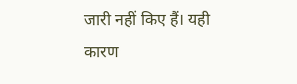जारी नहीं किए हैं। यही कारण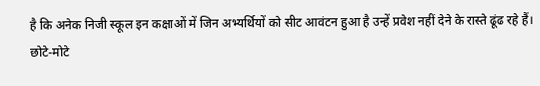है कि अनेक निजी स्कूल इन कक्षाओं में जिन अभ्यर्थियों को सीट आवंटन हुआ है उन्हें प्रवेश नहीं देने के रास्ते ढूंढ रहे हैं। छोटे-मोटे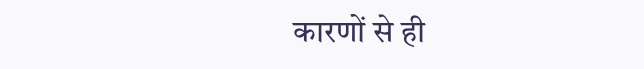कारणों से ही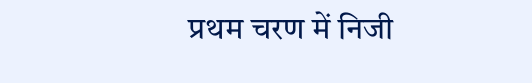प्रथम चरण में निजी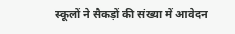स्कूलों ने सैकड़ों की संख्या में आवेदन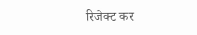रिजेक्ट कर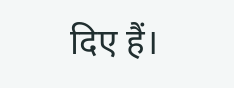दिए हैं।